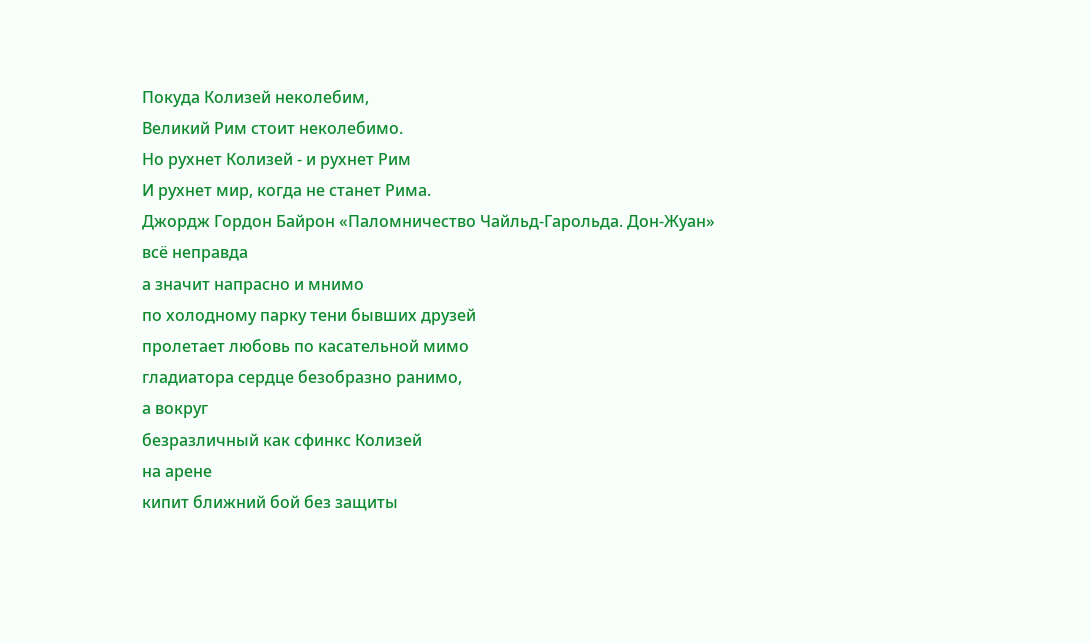Покуда Колизей неколебим,
Великий Рим стоит неколебимо.
Но рухнет Колизей - и рухнет Рим
И рухнет мир, когда не станет Рима.
Джордж Гордон Байрон «Паломничество Чайльд-Гарольда. Дон-Жуан»
всё неправда
а значит напрасно и мнимо
по холодному парку тени бывших друзей
пролетает любовь по касательной мимо
гладиатора сердце безобразно ранимо,
а вокруг
безразличный как сфинкс Колизей
на арене
кипит ближний бой без защиты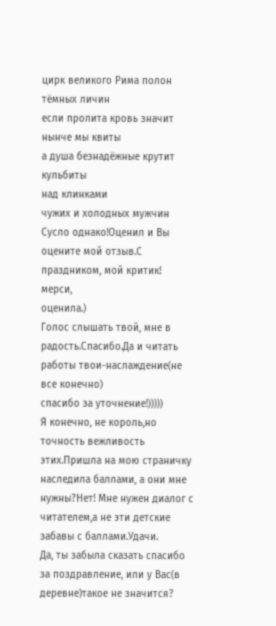цирк великого Рима полон тёмных личин
если пролита кровь значит нынче мы квиты
а душа безнадёжные крутит кульбиты
над клинками
чужих и холодных мужчин
Сусло однако!Оценил и Вы оцените мой отзыв.С праздником, мой критик!
мерси,
оценила.)
Голос слышать твой, мне в радость.Спасибо.Да и читать работы твои-наслаждение(не все конечно)
спасибо за уточнение!)))))
Я конечно, не король,но точность вежливость этих.Пришла на мою страничку наследила баллами, а они мне нужны?Нет! Мне нужен диалог с читателем,а не эти детские забавы с баллами.Удачи.
Да, ты забыла сказать спасибо за поздравление, или у Вас(в деревне)такое не значится?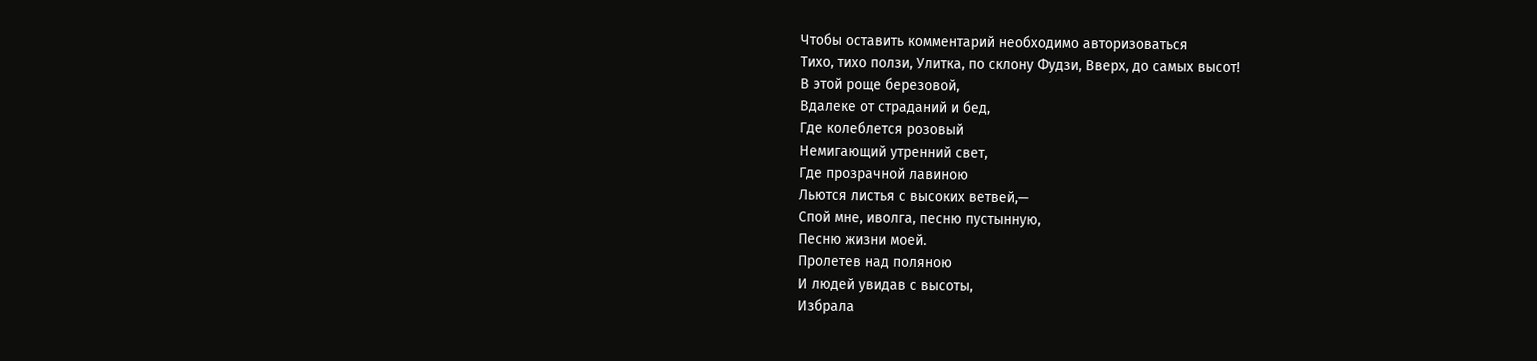Чтобы оставить комментарий необходимо авторизоваться
Тихо, тихо ползи, Улитка, по склону Фудзи, Вверх, до самых высот!
В этой роще березовой,
Вдалеке от страданий и бед,
Где колеблется розовый
Немигающий утренний свет,
Где прозрачной лавиною
Льются листья с высоких ветвей,—
Спой мне, иволга, песню пустынную,
Песню жизни моей.
Пролетев над поляною
И людей увидав с высоты,
Избрала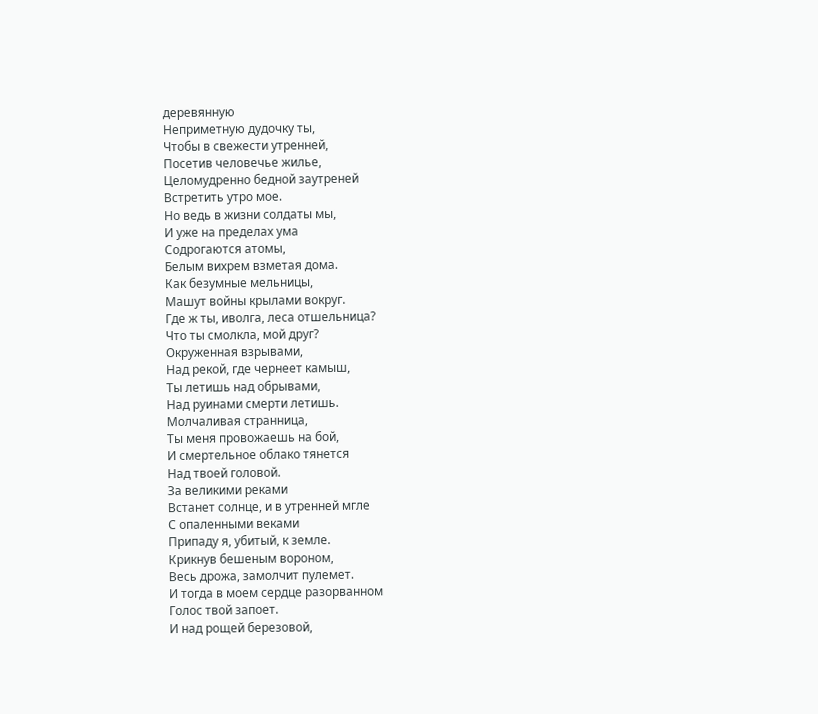деревянную
Неприметную дудочку ты,
Чтобы в свежести утренней,
Посетив человечье жилье,
Целомудренно бедной заутреней
Встретить утро мое.
Но ведь в жизни солдаты мы,
И уже на пределах ума
Содрогаются атомы,
Белым вихрем взметая дома.
Как безумные мельницы,
Машут войны крылами вокруг.
Где ж ты, иволга, леса отшельница?
Что ты смолкла, мой друг?
Окруженная взрывами,
Над рекой, где чернеет камыш,
Ты летишь над обрывами,
Над руинами смерти летишь.
Молчаливая странница,
Ты меня провожаешь на бой,
И смертельное облако тянется
Над твоей головой.
За великими реками
Встанет солнце, и в утренней мгле
С опаленными веками
Припаду я, убитый, к земле.
Крикнув бешеным вороном,
Весь дрожа, замолчит пулемет.
И тогда в моем сердце разорванном
Голос твой запоет.
И над рощей березовой,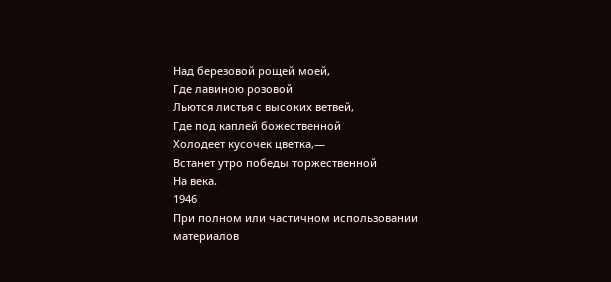Над березовой рощей моей,
Где лавиною розовой
Льются листья с высоких ветвей,
Где под каплей божественной
Холодеет кусочек цветка,—
Встанет утро победы торжественной
На века.
1946
При полном или частичном использовании материалов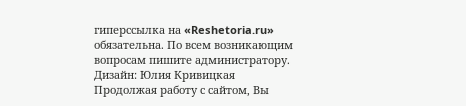гиперссылка на «Reshetoria.ru» обязательна. По всем возникающим вопросам пишите администратору.
Дизайн: Юлия Кривицкая
Продолжая работу с сайтом, Вы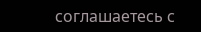соглашаетесь с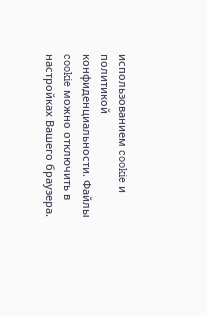использованием cookie и политикой конфиденциальности. Файлы cookie можно отключить в настройках Вашего браузера.